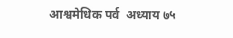आश्वमेधिक पर्व  अध्याय ७५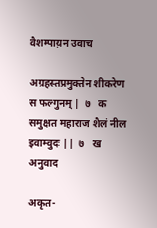वैशम्पाय़न उवाच

अग्रहस्तप्रमुक्तेन शीकरेण स फल्गुनम् |  ७   क
समुक्षत महाराज शैलं नील इवाम्वुदः ||  ७   ख
अनुवाद

अकृत-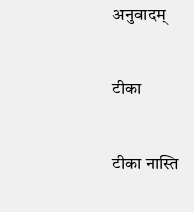अनुवादम्

टीका

टीका नास्ति